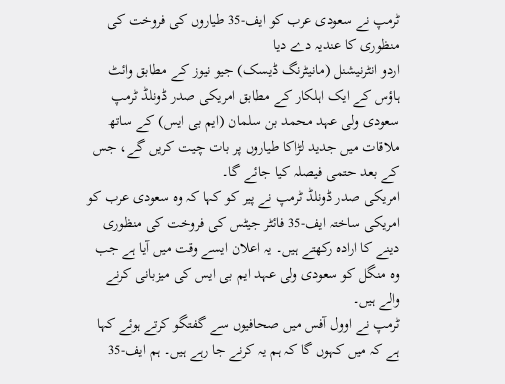ٹرمپ نے سعودی عرب کو ایف-35 طیاروں کی فروخت کی منظوری کا عندیہ دے دیا
اردو انٹرنیشنل (مانیٹرنگ ڈیسک) جیو نیوز کے مطابق وائٹ ہاؤس کے ایک اہلکار کے مطابق امریکی صدر ڈونلڈ ٹرمپ سعودی ولی عہد محمد بن سلمان (ایم بی ایس) کے ساتھ ملاقات میں جدید لڑاکا طیاروں پر بات چیت کریں گے، جس کے بعد حتمی فیصلہ کیا جائے گا۔
امریکی صدر ڈونلڈ ٹرمپ نے پیر کو کہا کہ وہ سعودی عرب کو امریکی ساختہ ایف-35 فائٹر جیٹس کی فروخت کی منظوری دینے کا ارادہ رکھتے ہیں۔ یہ اعلان ایسے وقت میں آیا ہے جب وہ منگل کو سعودی ولی عہد ایم بی ایس کی میزبانی کرنے والے ہیں۔
ٹرمپ نے اوول آفس میں صحافیوں سے گفتگو کرتے ہوئے کہا ہے کہ میں کہوں گا کہ ہم یہ کرنے جا رہے ہیں۔ ہم ایف-35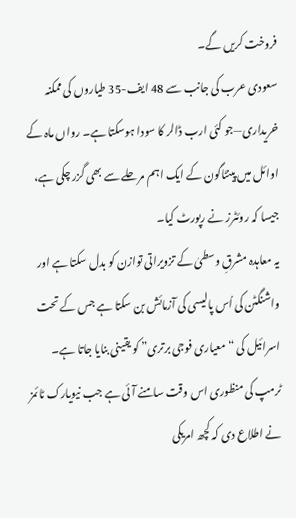فروخت کریں گے۔
سعودی عرب کی جانب سے 48 ایف-35 طیاروں کی ممکنہ خریداری—جو کئی ارب ڈالر کا سودا ہوسکتا ہے۔ رواں ماہ کے اوائل میں پینٹاگون کے ایک اہم مرحلے سے بھی گزر چکی ہے، جیسا کہ روئٹرز نے رپورٹ کیا۔
یہ معاہدہ مشرقِ وسطیٰ کے تزویراتی توازن کو بدل سکتا ہے اور واشنگٹن کی اُس پالیسی کی آزمائش بن سکتا ہے جس کے تحت اسرائیل کی “معیاری فوجی برتری” کو یقینی بنایا جاتا ہے۔
ٹرمپ کی منظوری اس وقت سامنے آئی ہے جب نیویارک ٹائمز نے اطلاع دی کہ کچھ امریکی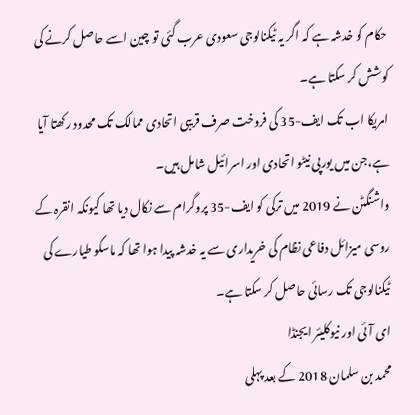حکام کو خدشہ ہے کہ اگر یہ ٹیکنالوجی سعودی عرب گئی تو چین اسے حاصل کرنے کی کوشش کر سکتا ہے۔
امریکا اب تک ایف-35 کی فروخت صرف قریبی اتحادی ممالک تک محدود رکھتا آیا ہے،جن میں یورپی نیٹو اتحادی اور اسرائیل شامل ہیں۔
واشنگٹن نے 2019 میں ترکی کو ایف-35 پروگرام سے نکال دیا تھا کیونکہ انقرہ کے روسی میزائل دفاعی نظام کی خریداری سے یہ خدشہ پیدا ہوا تھا کہ ماسکو طیارے کی ٹیکنالوجی تک رسائی حاصل کر سکتا ہے۔
ای آئی اور نیوکلیئر ایجنڈا
محمد بن سلمان 2018 کے بعد پہلی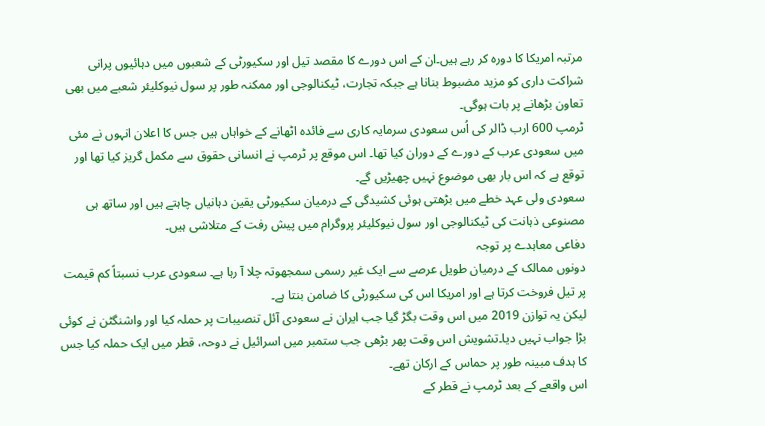مرتبہ امریکا کا دورہ کر رہے ہیں۔ان کے اس دورے کا مقصد تیل اور سکیورٹی کے شعبوں میں دہائیوں پرانی شراکت داری کو مزید مضبوط بنانا ہے جبکہ تجارت، ٹیکنالوجی اور ممکنہ طور پر سول نیوکلیئر شعبے میں بھی تعاون بڑھانے پر بات ہوگی۔
ٹرمپ 600 ارب ڈالر کی اُس سعودی سرمایہ کاری سے فائدہ اٹھانے کے خواہاں ہیں جس کا اعلان انہوں نے مئی میں سعودی عرب کے دورے کے دوران کیا تھا۔ اس موقع پر ٹرمپ نے انسانی حقوق سے مکمل گریز کیا تھا اور توقع ہے کہ اس بار بھی موضوع نہیں چھیڑیں گے۔
سعودی ولی عہد خطے میں بڑھتی ہوئی کشیدگی کے درمیان سکیورٹی یقین دہانیاں چاہتے ہیں اور ساتھ ہی مصنوعی ذہانت کی ٹیکنالوجی اور سول نیوکلیئر پروگرام میں پیش رفت کے متلاشی ہیں۔
دفاعی معاہدے پر توجہ
دونوں ممالک کے درمیان طویل عرصے سے ایک غیر رسمی سمجھوتہ چلا آ رہا ہے۔ سعودی عرب نسبتاً کم قیمت پر تیل فروخت کرتا ہے اور امریکا اس کی سکیورٹی کا ضامن بنتا ہے۔
لیکن یہ توازن 2019 میں اس وقت بگڑ گیا جب ایران نے سعودی آئل تنصیبات پر حملہ کیا اور واشنگٹن نے کوئی بڑا جواب نہیں دیا۔تشویش اس وقت پھر بڑھی جب ستمبر میں اسرائیل نے دوحہ، قطر میں ایک حملہ کیا جس کا ہدف مبینہ طور پر حماس کے ارکان تھے۔
اس واقعے کے بعد ٹرمپ نے قطر کے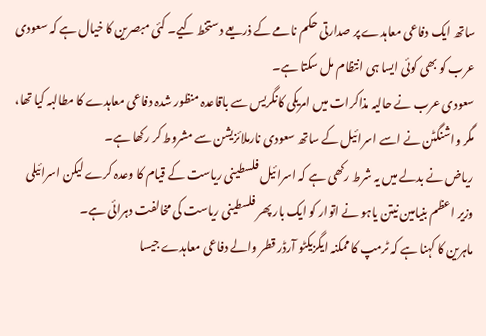ساتھ ایک دفاعی معاہدے پر صدارتی حکم نامے کے ذریعے دستخط کیے۔ کئی مبصرین کا خیال ہے کہ سعودی عرب کو بھی کوئی ایسا ہی انتظام مل سکتا ہے۔
سعودی عرب نے حالیہ مذاکرات میں امریکی کانگریس سے باقاعدہ منظور شدہ دفاعی معاہدے کا مطالبہ کیا تھا، مگر واشنگٹن نے اسے اسرائیل کے ساتھ سعودی نارملائزیشن سے مشروط کر رکھا ہے۔
ریاض نے بدلے میں یہ شرط رکھی ہے کہ اسرائیل فلسطینی ریاست کے قیام کا وعدہ کرے لیکن اسرائیلی وزیر اعظم بنیامین نیتن یاہو نے اتوار کو ایک بار پھر فلسطینی ریاست کی مخالفت دہرائی ہے۔
ماہرین کا کہنا ہے کہ ٹرمپ کا ممکنہ ایگزیکٹو آرڈر قطر والے دفاعی معاہدے جیسا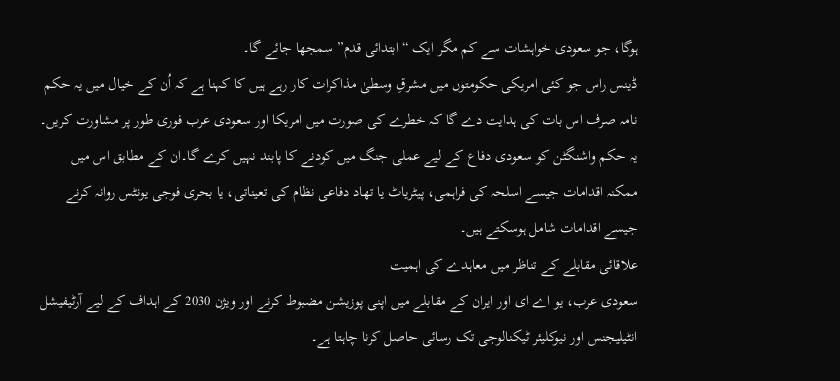ہوگا، جو سعودی خواہشات سے کم مگر ایک “ابتدائی قدم” سمجھا جائے گا۔
ڈینس راس جو کئی امریکی حکومتوں میں مشرقِ وسطیٰ مذاکرات کار رہے ہیں کا کہنا ہے کہ اُن کے خیال میں یہ حکم نامہ صرف اس بات کی ہدایت دے گا کہ خطرے کی صورت میں امریکا اور سعودی عرب فوری طور پر مشاورت کریں۔
یہ حکم واشنگٹن کو سعودی دفاع کے لیے عملی جنگ میں کودنے کا پابند نہیں کرے گا۔ان کے مطابق اس میں ممکنہ اقدامات جیسے اسلحہ کی فراہمی، پیٹریاٹ یا تھاد دفاعی نظام کی تعیناتی، یا بحری فوجی یونٹس روانہ کرنے جیسے اقدامات شامل ہوسکتے ہیں۔
علاقائی مقابلے کے تناظر میں معاہدے کی اہمیت
سعودی عرب، یو اے ای اور ایران کے مقابلے میں اپنی پوزیشن مضبوط کرنے اور ویژن 2030 کے اہداف کے لیے آرٹیفیشل انٹیلیجنس اور نیوکلیئر ٹیکنالوجی تک رسائی حاصل کرنا چاہتا ہے۔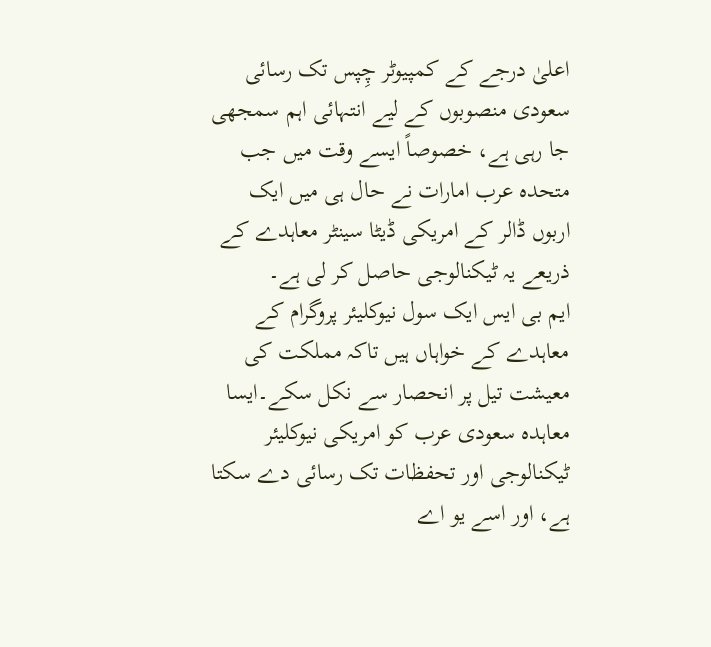اعلیٰ درجے کے کمپیوٹر چِپس تک رسائی سعودی منصوبوں کے لیے انتہائی اہم سمجھی جا رہی ہے، خصوصاً ایسے وقت میں جب متحدہ عرب امارات نے حال ہی میں ایک اربوں ڈالر کے امریکی ڈیٹا سینٹر معاہدے کے ذریعے یہ ٹیکنالوجی حاصل کر لی ہے۔
ایم بی ایس ایک سول نیوکلیئر پروگرام کے معاہدے کے خواہاں ہیں تاکہ مملکت کی معیشت تیل پر انحصار سے نکل سکے۔ایسا معاہدہ سعودی عرب کو امریکی نیوکلیئر ٹیکنالوجی اور تحفظات تک رسائی دے سکتا ہے، اور اسے یو اے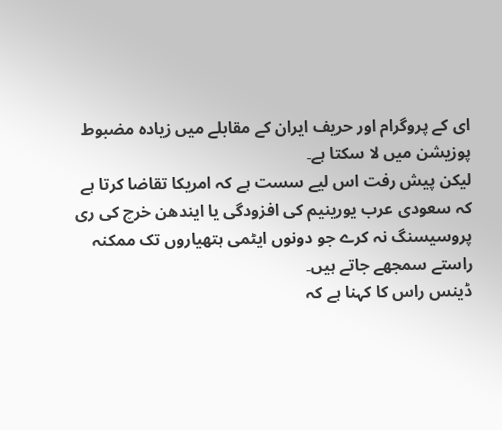ای کے پروگرام اور حریف ایران کے مقابلے میں زیادہ مضبوط پوزیشن میں لا سکتا ہے۔
لیکن پیش رفت اس لیے سست ہے کہ امریکا تقاضا کرتا ہے کہ سعودی عرب یورینیم کی افزودگی یا ایندھن خرچ کی ری پروسیسنگ نہ کرے جو دونوں ایٹمی ہتھیاروں تک ممکنہ راستے سمجھے جاتے ہیں۔
ڈینس راس کا کہنا ہے کہ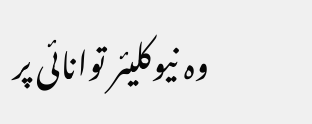وہ نیوکلیئر توانائی پر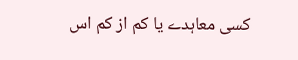کسی معاہدے یا کم از کم اس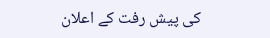کی پیش رفت کے اعلان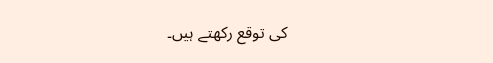کی توقع رکھتے ہیں۔